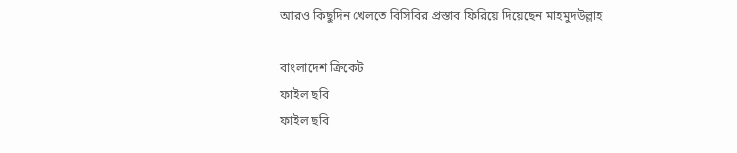আরও কিছুদিন খেলতে বিসিবির প্রস্তাব ফিরিয়ে দিয়েছেন মাহমুদউল্লাহ

বাংলাদেশ ক্রিকেট
ফাইল ছবি
ফাইল ছবি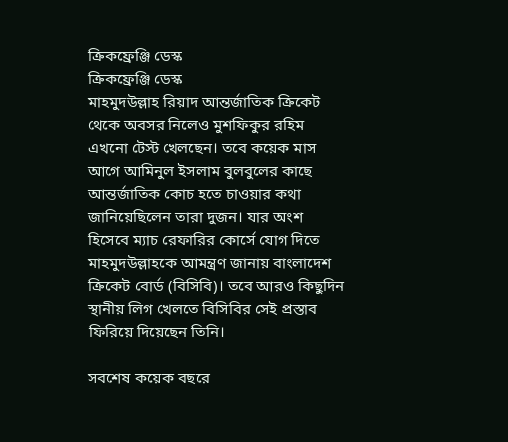ক্রিকফ্রেঞ্জি ডেস্ক
ক্রিকফ্রেঞ্জি ডেস্ক
মাহমুদউল্লাহ রিয়াদ আন্তর্জাতিক ক্রিকেট থেকে অবসর নিলেও মুশফিকুর রহিম এখনো টেস্ট খেলছেন। তবে কয়েক মাস আগে আমিনুল ইসলাম বুলবুলের কাছে আন্তর্জাতিক কোচ হতে চাওয়ার কথা জানিয়েছিলেন তারা দুজন। যার অংশ হিসেবে ম্যাচ রেফারির কোর্সে যোগ দিতে মাহমুদউল্লাহকে আমন্ত্রণ জানায় বাংলাদেশ ক্রিকেট বোর্ড (বিসিবি)। তবে আরও কিছুদিন স্থানীয় লিগ খেলতে বিসিবির সেই প্রস্তাব ফিরিয়ে দিয়েছেন তিনি।

সবশেষ কয়েক বছরে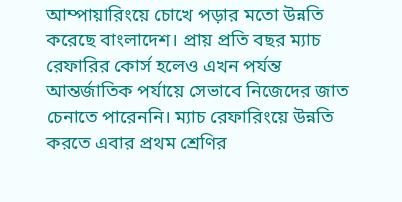আম্পায়ারিংয়ে চোখে পড়ার মতো উন্নতি করেছে বাংলাদেশ। প্রায় প্রতি বছর ম্যাচ রেফারির কোর্স হলেও এখন পর্যন্ত আন্তর্জাতিক পর্যায়ে সেভাবে নিজেদের জাত চেনাতে পারেননি। ম্যাচ রেফারিংয়ে উন্নতি করতে এবার প্রথম শ্রেণির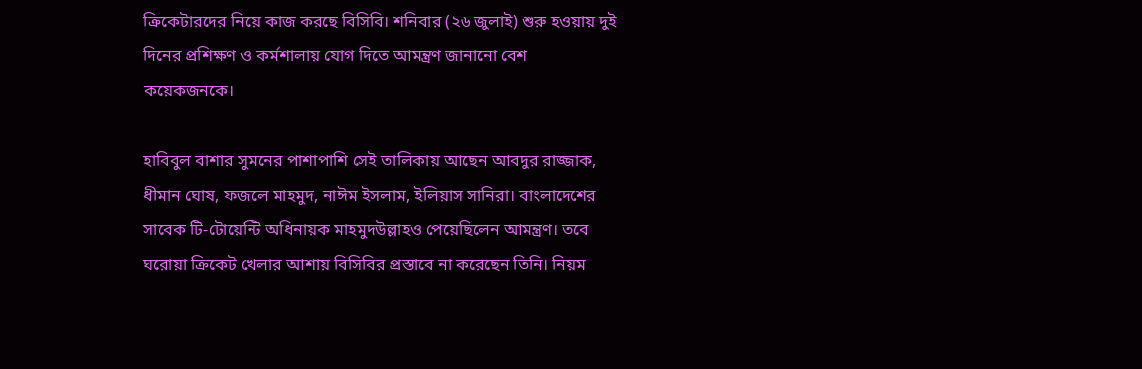ক্রিকেটারদের নিয়ে কাজ করছে বিসিবি। শনিবার (২৬ জুলাই) শুরু হওয়ায় দুই দিনের প্রশিক্ষণ ও কর্মশালায় যোগ দিতে আমন্ত্রণ জানানো বেশ কয়েকজনকে।

হাবিবুল বাশার সুমনের পাশাপাশি সেই তালিকায় আছেন আবদুর রাজ্জাক, ধীমান ঘোষ, ফজলে মাহমুদ, নাঈম ইসলাম, ইলিয়াস সানিরা। বাংলাদেশের সাবেক টি-টোয়েন্টি অধিনায়ক মাহমুদউল্লাহও পেয়েছিলেন আমন্ত্রণ। তবে ঘরোয়া ক্রিকেট খেলার আশায় বিসিবির প্রস্তাবে না করেছেন তিনি। নিয়ম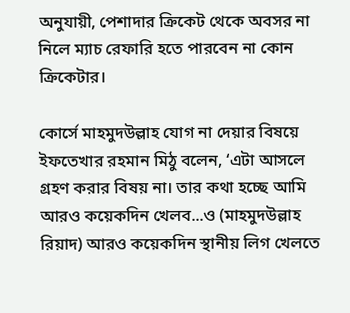অনুযায়ী, পেশাদার ক্রিকেট থেকে অবসর না নিলে ম্যাচ রেফারি হতে পারবেন না কোন ক্রিকেটার।

কোর্সে মাহমুদউল্লাহ যোগ না দেয়ার বিষয়ে ইফতেখার রহমান মিঠু বলেন, ‘এটা আসলে গ্রহণ করার বিষয় না। তার কথা হচ্ছে আমি আরও কয়েকদিন খেলব...ও (মাহমুদউল্লাহ রিয়াদ) আরও কয়েকদিন স্থানীয় লিগ খেলতে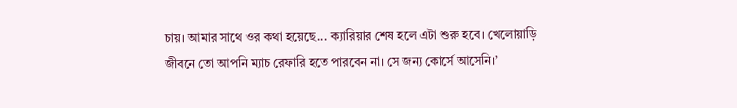চায়। আমার সাথে ওর কথা হয়েছে... ক্যারিয়ার শেষ হলে এটা শুরু হবে। খেলোয়াড়ি জীবনে তো আপনি ম্যাচ রেফারি হতে পারবেন না। সে জন্য কোর্সে আসেনি।’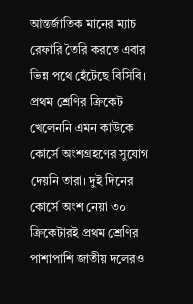আন্তর্জাতিক মানের ম্যাচ রেফারি তৈরি করতে এবার ভিন্ন পথে হেঁটেছে বিসিবি। প্রথম শ্রেণির ক্রিকেট খেলেননি এমন কাউকে কোর্সে অংশগ্রহণের সুযোগ দেয়নি তারা। দুই দিনের কোর্সে অংশ নেয়া ৩০ ক্রিকেটারই প্রথম শ্রেণির পাশাপাশি জাতীয় দলেরও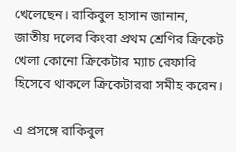খেলেছেন। রাকিবুল হাসান জানান, জাতীয় দলের কিংবা প্রথম শ্রেণির ক্রিকেট খেলা কোনো ক্রিকেটার ম্যাচ রেফারি হিসেবে থাকলে ক্রিকেটাররা সমীহ করেন।

এ প্রসঙ্গে রাকিবুল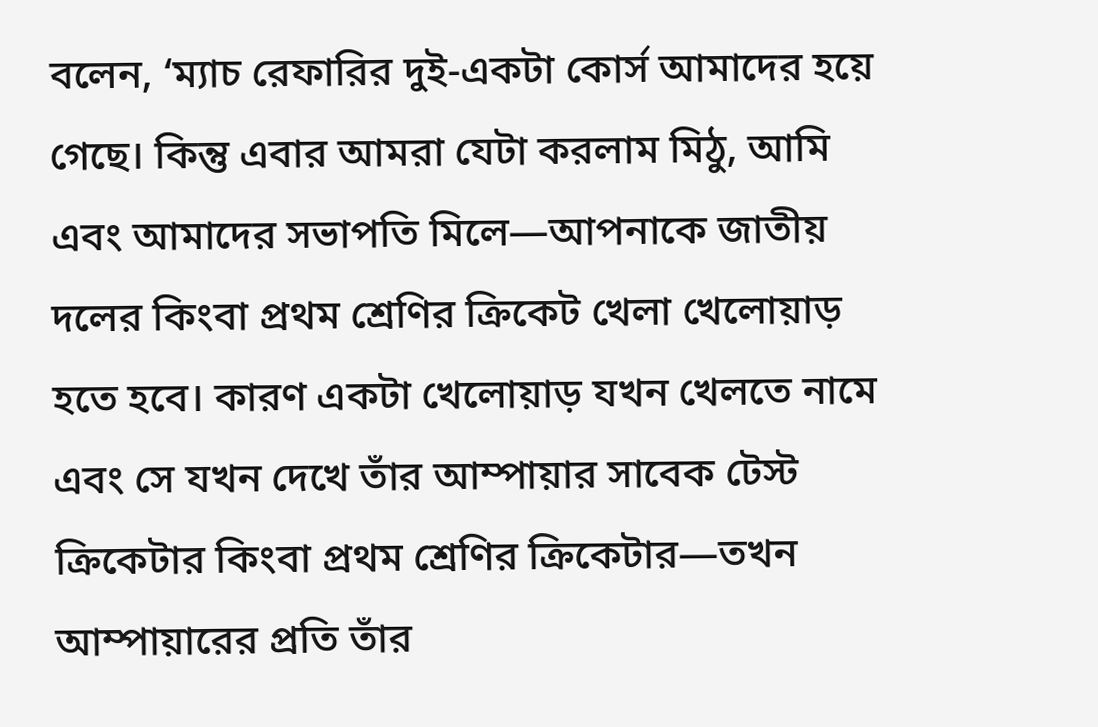বলেন, ‘ম্যাচ রেফারির দুই-একটা কোর্স আমাদের হয়ে গেছে। কিন্তু এবার আমরা যেটা করলাম মিঠু, আমি এবং আমাদের সভাপতি মিলে—আপনাকে জাতীয় দলের কিংবা প্রথম শ্রেণির ক্রিকেট খেলা খেলোয়াড় হতে হবে। কারণ একটা খেলোয়াড় যখন খেলতে নামে এবং সে যখন দেখে তাঁর আম্পায়ার সাবেক টেস্ট ক্রিকেটার কিংবা প্রথম শ্রেণির ক্রিকেটার—তখন আম্পায়ারের প্রতি তাঁর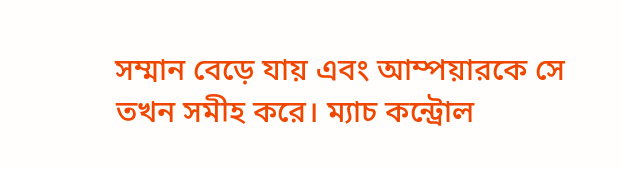সম্মান বেড়ে যায় এবং আম্পয়ারকে সে তখন সমীহ করে। ম্যাচ কন্ট্রোল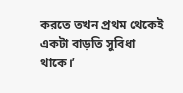করতে তখন প্রথম থেকেই একটা বাড়তি সুবিধা থাকে।’